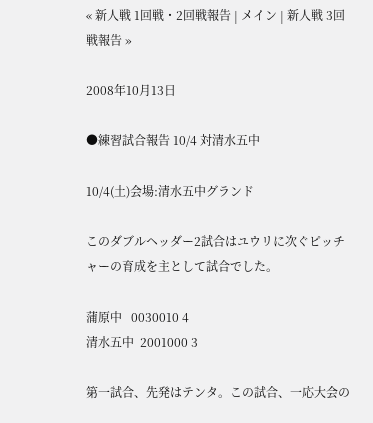« 新人戦 1回戦・2回戦報告 | メイン | 新人戦 3回戦報告 »

2008年10月13日

●練習試合報告 10/4 対清水五中

10/4(土)会場:清水五中グランド

このダブルヘッダー2試合はユウリに次ぐピッチャーの育成を主として試合でした。

蒲原中   0030010 4
清水五中  2001000 3

第一試合、先発はテンタ。この試合、一応大会の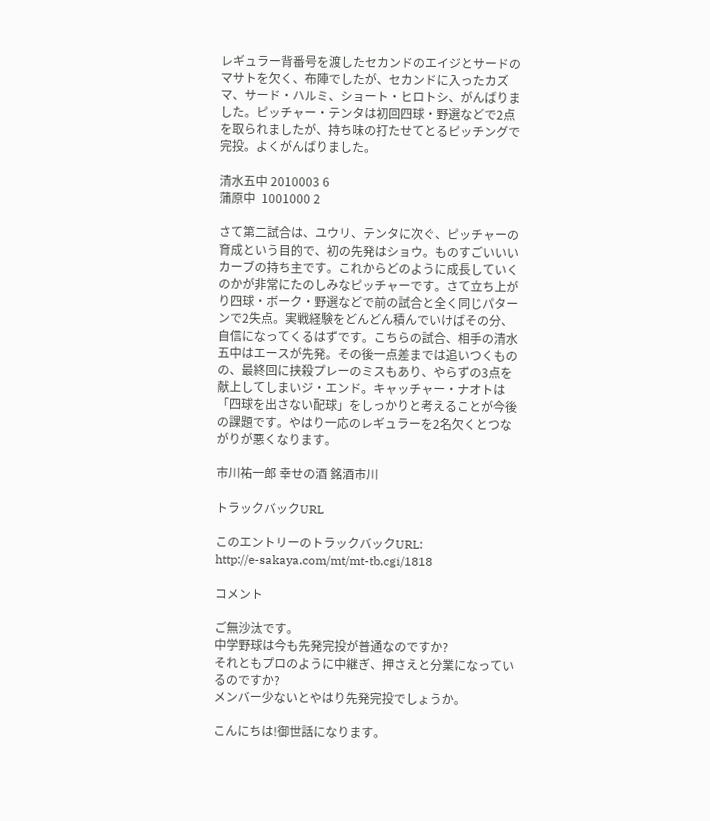レギュラー背番号を渡したセカンドのエイジとサードのマサトを欠く、布陣でしたが、セカンドに入ったカズマ、サード・ハルミ、ショート・ヒロトシ、がんばりました。ピッチャー・テンタは初回四球・野選などで2点を取られましたが、持ち味の打たせてとるピッチングで完投。よくがんばりました。

清水五中 2010003 6
蒲原中  1001000 2

さて第二試合は、ユウリ、テンタに次ぐ、ピッチャーの育成という目的で、初の先発はショウ。ものすごいいいカーブの持ち主です。これからどのように成長していくのかが非常にたのしみなピッチャーです。さて立ち上がり四球・ボーク・野選などで前の試合と全く同じパターンで2失点。実戦経験をどんどん積んでいけばその分、自信になってくるはずです。こちらの試合、相手の清水五中はエースが先発。その後一点差までは追いつくものの、最終回に挟殺プレーのミスもあり、やらずの3点を献上してしまいジ・エンド。キャッチャー・ナオトは「四球を出さない配球」をしっかりと考えることが今後の課題です。やはり一応のレギュラーを2名欠くとつながりが悪くなります。

市川祐一郎 幸せの酒 銘酒市川

トラックバックURL

このエントリーのトラックバックURL:
http://e-sakaya.com/mt/mt-tb.cgi/1818

コメント

ご無沙汰です。
中学野球は今も先発完投が普通なのですか?
それともプロのように中継ぎ、押さえと分業になっているのですか?
メンバー少ないとやはり先発完投でしょうか。

こんにちは!御世話になります。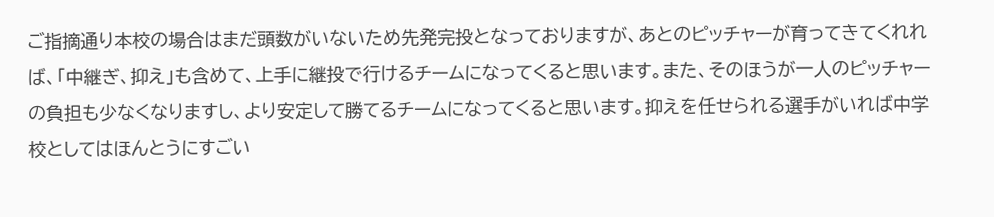ご指摘通り本校の場合はまだ頭数がいないため先発完投となっておりますが、あとのピッチャーが育ってきてくれれば、「中継ぎ、抑え」も含めて、上手に継投で行けるチームになってくると思います。また、そのほうが一人のピッチャーの負担も少なくなりますし、より安定して勝てるチームになってくると思います。抑えを任せられる選手がいれば中学校としてはほんとうにすごい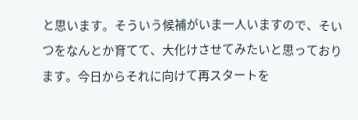と思います。そういう候補がいま一人いますので、そいつをなんとか育てて、大化けさせてみたいと思っております。今日からそれに向けて再スタートを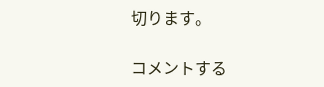切ります。

コメントする